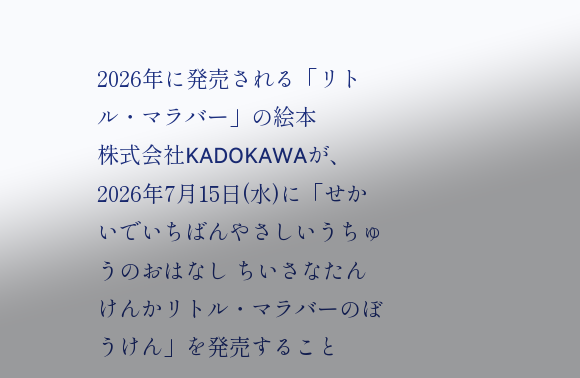2026年に発売される「リトル・マラバー」の絵本
株式会社KADOKAWAが、2026年7月15日(水)に「せかいでいちばんやさしいうちゅうのおはなし ちいさなたんけんかリトル・マラバーのぼうけん」を発売すること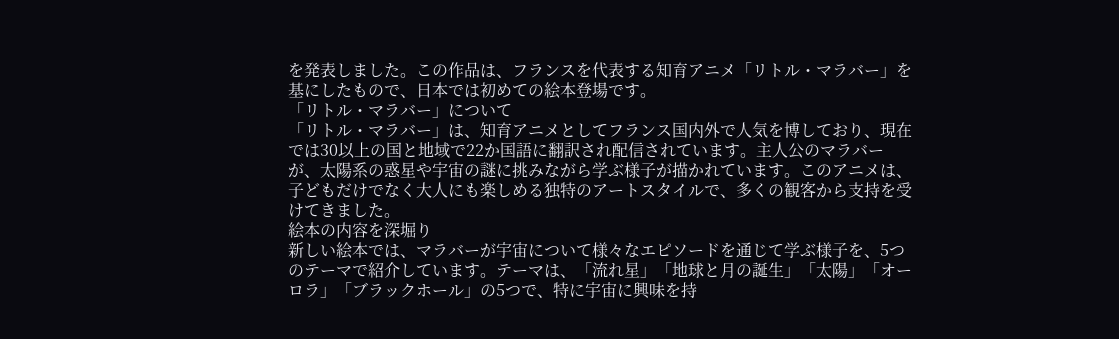を発表しました。この作品は、フランスを代表する知育アニメ「リトル・マラバー」を基にしたもので、日本では初めての絵本登場です。
「リトル・マラバー」について
「リトル・マラバー」は、知育アニメとしてフランス国内外で人気を博しており、現在では30以上の国と地域で22か国語に翻訳され配信されています。主人公のマラバーが、太陽系の惑星や宇宙の謎に挑みながら学ぶ様子が描かれています。このアニメは、子どもだけでなく大人にも楽しめる独特のアートスタイルで、多くの観客から支持を受けてきました。
絵本の内容を深堀り
新しい絵本では、マラバーが宇宙について様々なエピソードを通じて学ぶ様子を、5つのテーマで紹介しています。テーマは、「流れ星」「地球と月の誕生」「太陽」「オーロラ」「ブラックホール」の5つで、特に宇宙に興味を持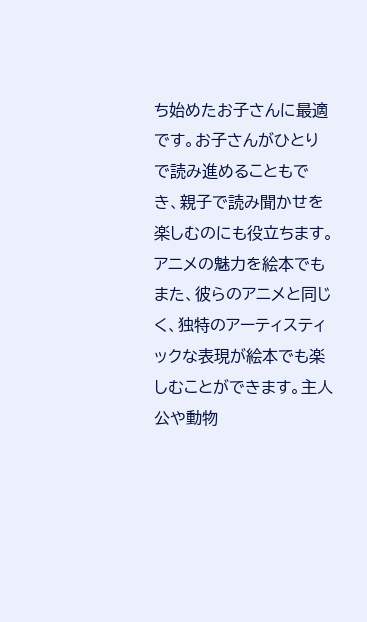ち始めたお子さんに最適です。お子さんがひとりで読み進めることもでき、親子で読み聞かせを楽しむのにも役立ちます。
アニメの魅力を絵本でも
また、彼らのアニメと同じく、独特のアーティスティックな表現が絵本でも楽しむことができます。主人公や動物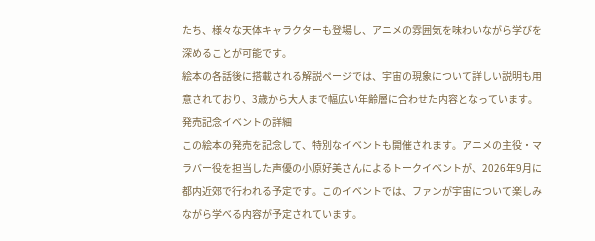たち、様々な天体キャラクターも登場し、アニメの雰囲気を味わいながら学びを深めることが可能です。
絵本の各話後に搭載される解説ページでは、宇宙の現象について詳しい説明も用意されており、3歳から大人まで幅広い年齢層に合わせた内容となっています。
発売記念イベントの詳細
この絵本の発売を記念して、特別なイベントも開催されます。アニメの主役・マラバー役を担当した声優の小原好美さんによるトークイベントが、2026年9月に都内近郊で行われる予定です。このイベントでは、ファンが宇宙について楽しみながら学べる内容が予定されています。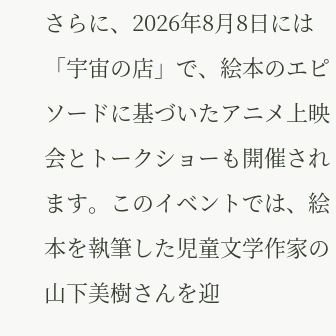さらに、2026年8月8日には「宇宙の店」で、絵本のエピソードに基づいたアニメ上映会とトークショーも開催されます。このイベントでは、絵本を執筆した児童文学作家の山下美樹さんを迎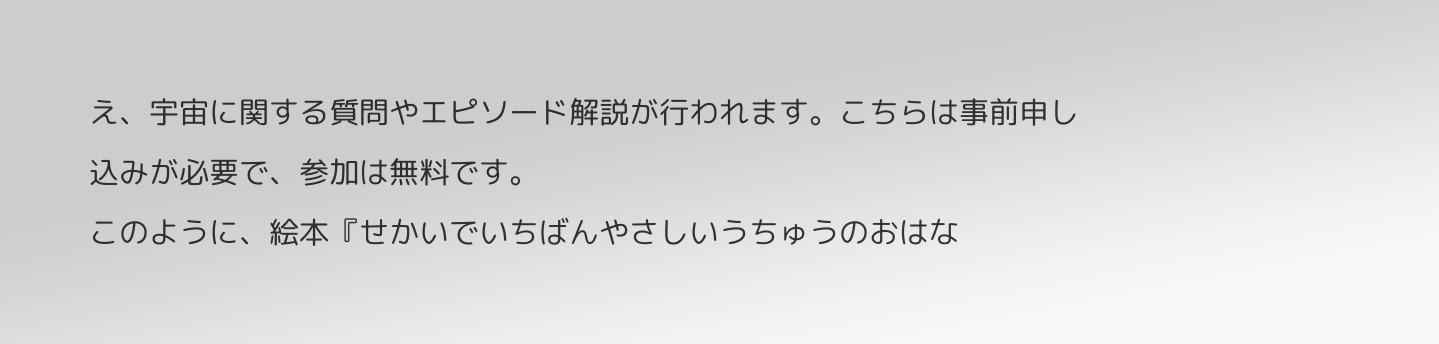え、宇宙に関する質問やエピソード解説が行われます。こちらは事前申し込みが必要で、参加は無料です。
このように、絵本『せかいでいちばんやさしいうちゅうのおはな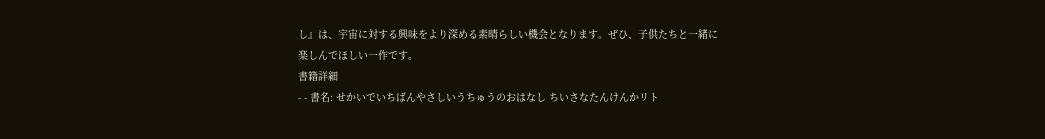し』は、宇宙に対する興味をより深める素晴らしい機会となります。ぜひ、子供たちと一緒に楽しんでほしい一作です。
書籍詳細
- - 書名: せかいでいちばんやさしいうちゅうのおはなし ちいさなたんけんかリト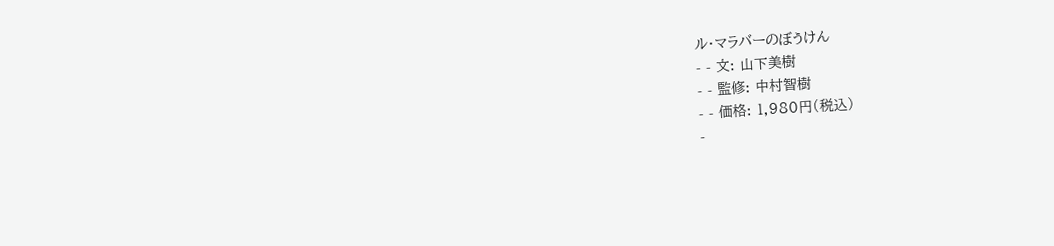ル・マラバーのぼうけん
- - 文: 山下美樹
- - 監修: 中村智樹
- - 価格: 1,980円(税込)
-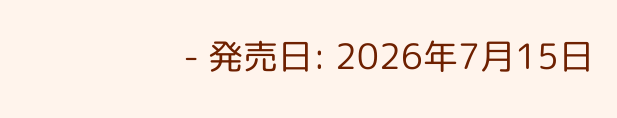- 発売日: 2026年7月15日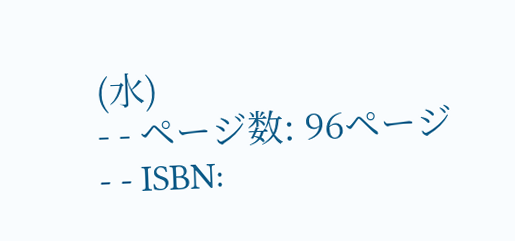(水)
- - ページ数: 96ページ
- - ISBN: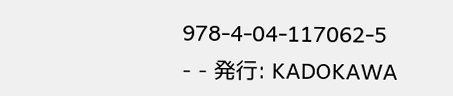978-4-04-117062-5
- - 発行: KADOKAWA